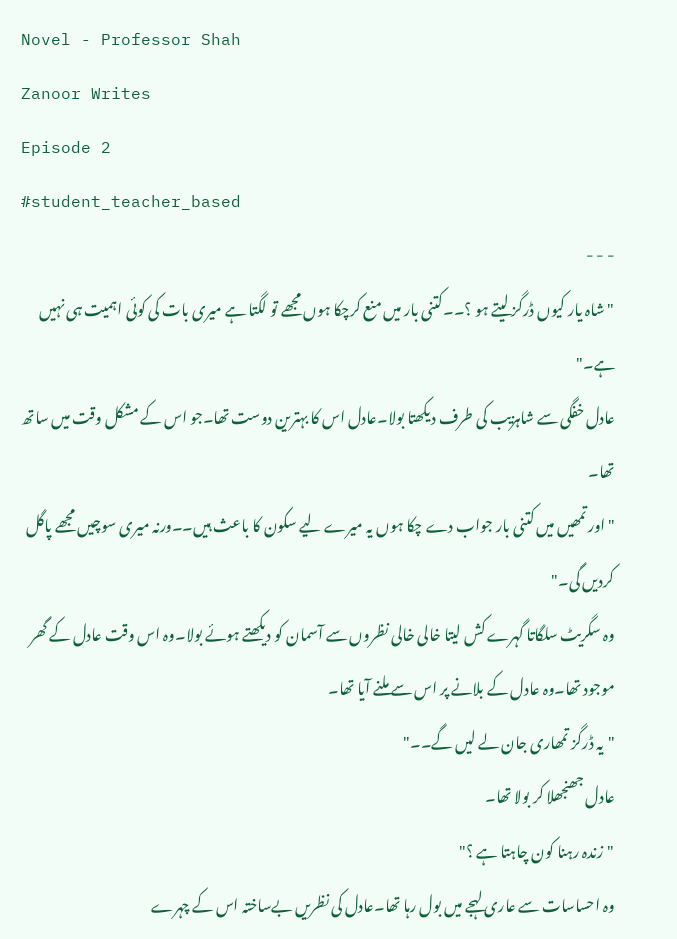Novel - Professor Shah
Zanoor Writes
Episode 2
#student_teacher_based
- - -
"شاہ یار کیوں ڈرگز لیتے ہو ؟۔۔کتنی بار میں منع کرچکا ہوں مجھے تو لگتا ہے میری بات کی کوئی اہمیت ہی نہیں ہے۔"
عادل خفگی سے شاہزیب کی طرف دیکھتا بولا۔عادل اس کا بہترین دوست تھا۔جو اس کے مشکل وقت میں ساتھ تھا۔
"اور تمھیں میں کتنی بار جواب دے چکا ہوں یہ میرے لیے سکون کا باعث ہیں۔۔ورنہ میری سوچیں مجھے پاگل کردیں گی۔"
وہ سگریٹ سلگاتا گہرے کش لیتا خالی خالی نظروں سے آسمان کو دیکھتے ہوئے بولا۔وہ اس وقت عادل کے گھر موجود تھا۔وہ عادل کے بلانے پر اس سے ملنے آیا تھا۔
"یہ ڈرگز تمھاری جان لے لیں گے۔۔"
عادل جھنجھلا کر بولا تھا۔
"زندہ رہنا کون چاہتا ہے ؟"
وہ احساسات سے عاری لہجے میں بول رہا تھا۔عادل کی نظریں بےساختہ اس کے چہرے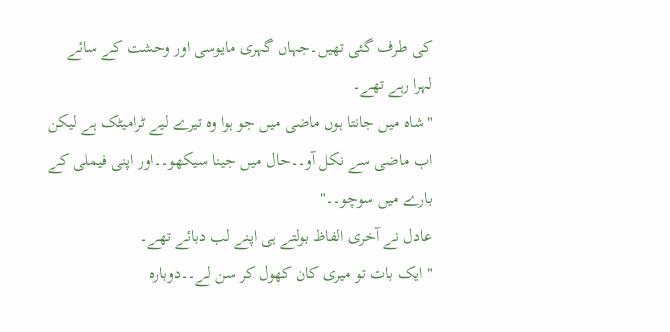کی طرف گئی تھیں۔جہاں گہری مایوسی اور وحشت کے سائے لہرا رہے تھے۔
"شاہ میں جانتا ہوں ماضی میں جو ہوا وہ تیرے لیے ٹرامیٹک ہے لیکن اب ماضی سے نکل آو۔۔حال میں جینا سیکھو۔۔اور اپنی فیملی کے بارے میں سوچو۔۔"
عادل نے آخری الفاظ بولتے ہی اپنے لب دبائے تھے۔
"ایک بات تو میری کان کھول کر سن لے۔۔دوبارہ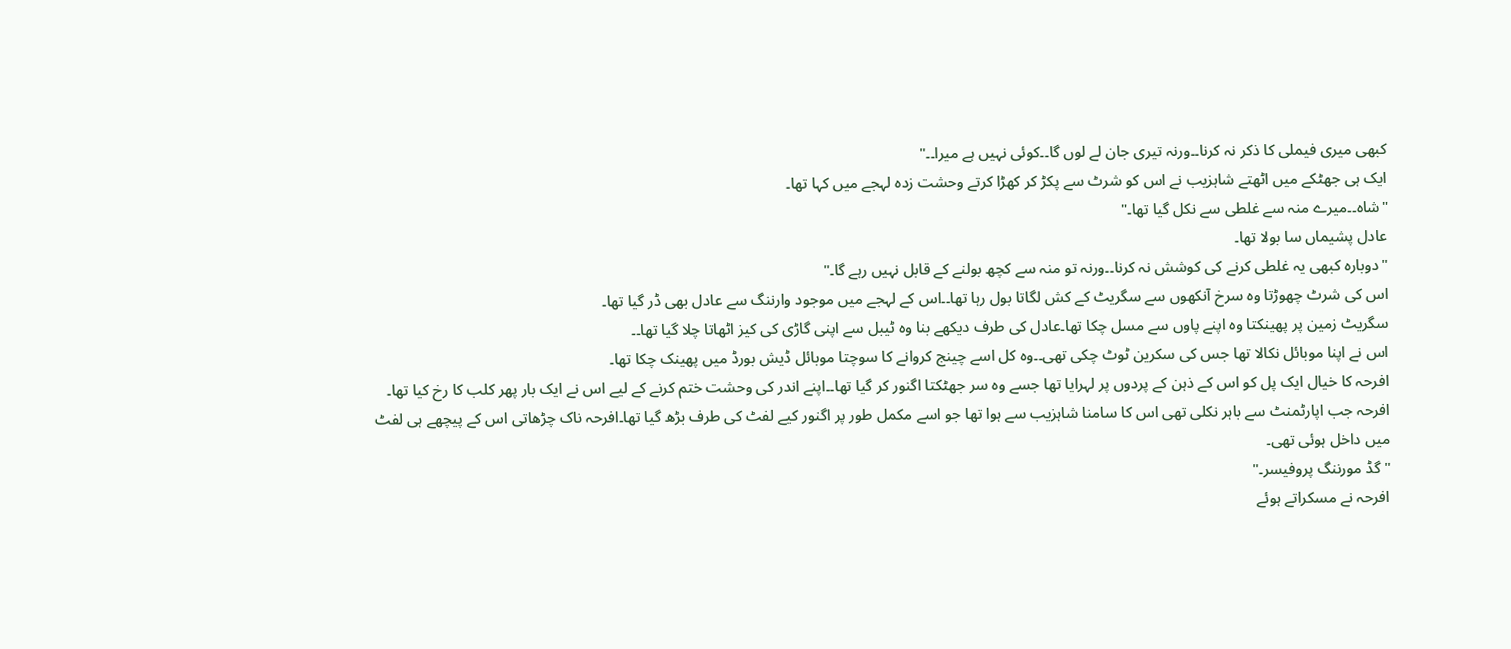کبھی میری فیملی کا ذکر نہ کرنا۔۔ورنہ تیری جان لے لوں گا۔۔کوئی نہیں ہے میرا۔۔"
ایک ہی جھٹکے میں اٹھتے شاہزیب نے اس کو شرٹ سے پکڑ کر کھڑا کرتے وحشت زدہ لہجے میں کہا تھا۔
"شاہ۔۔میرے منہ سے غلطی سے نکل گیا تھا۔"
عادل پشیماں سا بولا تھا۔
"دوبارہ کبھی یہ غلطی کرنے کی کوشش نہ کرنا۔۔ورنہ تو منہ سے کچھ بولنے کے قابل نہیں رہے گا۔"
اس کی شرٹ چھوڑتا وہ سرخ آنکھوں سے سگریٹ کے کش لگاتا بول رہا تھا۔۔اس کے لہجے میں موجود وارننگ سے عادل بھی ڈر گیا تھا۔
سگریٹ زمین پر پھینکتا وہ اپنے پاوں سے مسل چکا تھا۔عادل کی طرف دیکھے بنا وہ ٹیبل سے اپنی گاڑی کی کیز اٹھاتا چلا گیا تھا۔۔
اس نے اپنا موبائل نکالا تھا جس کی سکرین ٹوٹ چکی تھی۔۔وہ کل اسے چینج کروانے کا سوچتا موبائل ڈیش بورڈ میں پھینک چکا تھا۔
افرحہ کا خیال ایک پل کو اس کے ذہن کے پردوں پر لہرایا تھا جسے وہ سر جھٹکتا اگنور کر گیا تھا۔۔اپنے اندر کی وحشت ختم کرنے کے لیے اس نے ایک بار پھر کلب کا رخ کیا تھا۔
افرحہ جب اپارٹمنٹ سے باہر نکلی تھی اس کا سامنا شاہزیب سے ہوا تھا جو اسے مکمل طور پر اگنور کیے لفٹ کی طرف بڑھ گیا تھا۔افرحہ ناک چڑھاتی اس کے پیچھے ہی لفٹ میں داخل ہوئی تھی۔
"گڈ مورننگ پروفیسر۔"
افرحہ نے مسکراتے ہوئے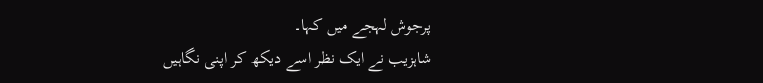پرجوش لہجے میں کہا۔
شاہزیب نے ایک نظر اسے دیکھ کر اپنی نگاہیں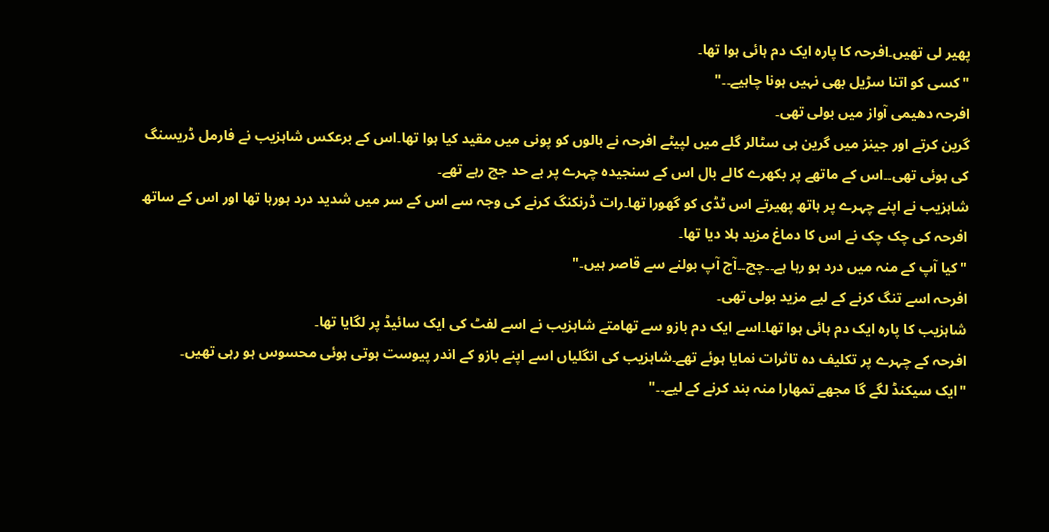پھیر لی تھیں۔افرحہ کا پارہ ایک دم ہائی ہوا تھا۔
"کسی کو اتنا سڑیل بھی نہیں ہونا چاہیے۔۔"
افرحہ دھیمی آواز میں بولی تھی۔
گرین کرتے اور جینز میں گرین ہی سٹالر گلے میں لپیٹے افرحہ نے بالوں کو پونی میں مقید کیا ہوا تھا۔اس کے برعکس شاہزیب نے فارمل ڈریسنگ کی ہوئی تھی۔۔اس کے ماتھے پر بکھرے کالے بال اس کے سنجیدہ چہرے پر بے حد جچ رہے تھے۔
شاہزیب نے اپنے چہرے پر ہاتھ پھیرتے اس ٹڈی کو گھورا تھا۔رات ڈرنکنگ کرنے کی وجہ سے اس کے سر میں شدید درد ہورہا تھا اور اس کے ساتھ افرحہ کی چک چک نے اس کا دماغ مزید ہلا دیا تھا۔
"کیا آپ کے منہ میں درد ہو رہا ہے۔۔چچ۔۔آج آپ بولنے سے قاصر ہیں۔"
افرحہ اسے تنگ کرنے کے لیے مزید بولی تھی۔
شاہزیب کا پارہ ایک دم ہائی ہوا تھا۔اسے ایک دم بازو سے تھامتے شاہزیب نے اسے لفٹ کی ایک سائیڈ پر لگایا تھا۔
افرحہ کے چہرے پر تکلیف دہ تاثرات نمایا ہوئے تھے۔شاہزیب کی انگلیاں اسے اپنے بازو کے اندر پیوست ہوتی ہوئی محسوس ہو رہی تھیں۔
"ایک سیکنڈ لگے گا مجھے تمھارا منہ بند کرنے کے لیے۔۔"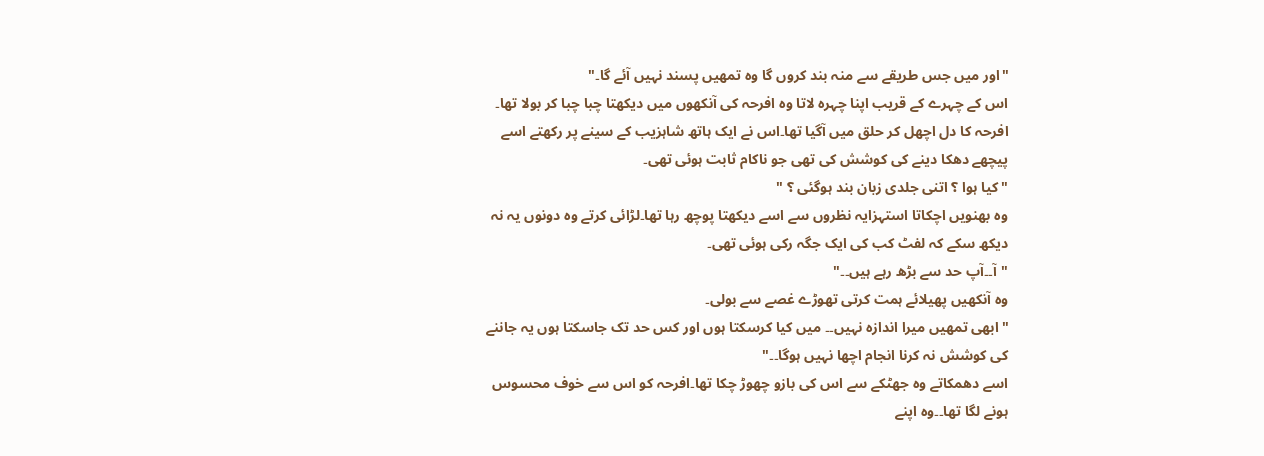"اور میں جس طریقے سے منہ بند کروں گا وہ تمھیں پسند نہیں آئے گا۔"
اس کے چہرے کے قریب اپنا چہرہ لاتا وہ افرحہ کی آنکھوں میں دیکھتا چبا چبا کر بولا تھا۔
افرحہ کا دل اچھل کر حلق میں آگیا تھا۔اس نے ایک ہاتھ شاہزیب کے سینے پر رکھتے اسے پیچھے دھکا دینے کی کوشش کی تھی جو ناکام ثابت ہوئی تھی۔
"کیا ہوا ؟ اتنی جلدی زبان بند ہوگئی ؟ "
وہ بھنویں اچکاتا استہزایہ نظروں سے اسے دیکھتا پوچھ رہا تھا۔لڑائی کرتے وہ دونوں یہ نہ دیکھ سکے کہ لفٹ کب کی ایک جگہ رکی ہوئی تھی۔
"آ۔۔آپ حد سے بڑھ رہے ہیں۔۔"
وہ آنکھیں پھیلائے ہمت کرتی تھوڑے غصے سے بولی۔
"ابھی تمھیں میرا اندازہ نہیں۔۔ میں کیا کرسکتا ہوں اور کس حد تک جاسکتا ہوں یہ جاننے کی کوشش نہ کرنا انجام اچھا نہیں ہوگا۔۔"
اسے دھمکاتے وہ جھٹکے سے اس کی بازو چھوڑ چکا تھا۔افرحہ کو اس سے خوف محسوس ہونے لگا تھا۔۔وہ اپنے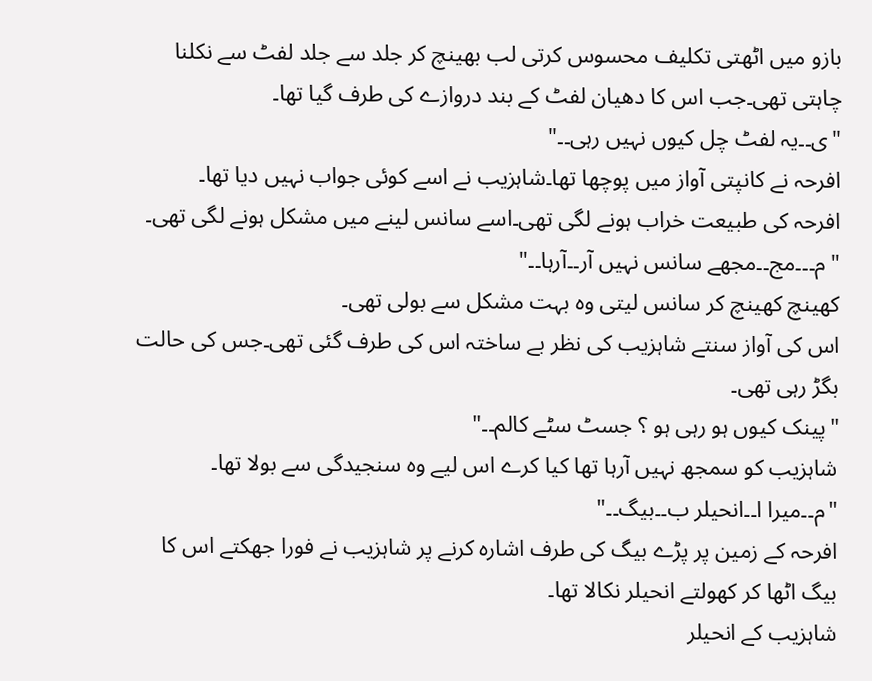بازو میں اٹھتی تکلیف محسوس کرتی لب بھینچ کر جلد سے جلد لفٹ سے نکلنا چاہتی تھی۔جب اس کا دھیان لفٹ کے بند دروازے کی طرف گیا تھا۔
"ی۔۔یہ لفٹ چل کیوں نہیں رہی۔۔"
افرحہ نے کانپتی آواز میں پوچھا تھا۔شاہزیب نے اسے کوئی جواب نہیں دیا تھا۔
افرحہ کی طبیعت خراب ہونے لگی تھی۔اسے سانس لینے میں مشکل ہونے لگی تھی۔
"م۔۔۔مج۔۔مجھے سانس نہیں آر۔۔آرہا۔۔"
کھینچ کھینچ کر سانس لیتی وہ بہت مشکل سے بولی تھی۔
اس کی آواز سنتے شاہزیب کی نظر بے ساختہ اس کی طرف گئی تھی۔جس کی حالت بگڑ رہی تھی۔
"پینک کیوں ہو رہی ہو ؟ جسٹ سٹے کالم۔۔"
شاہزیب کو سمجھ نہیں آرہا تھا کیا کرے اس لیے وہ سنجیدگی سے بولا تھا۔
"م۔۔میرا ا۔۔انحیلر ب۔۔بیگ۔۔"
افرحہ کے زمین پر پڑے بیگ کی طرف اشارہ کرنے پر شاہزیب نے فورا جھکتے اس کا بیگ اٹھا کر کھولتے انحیلر نکالا تھا۔
شاہزیب کے انحیلر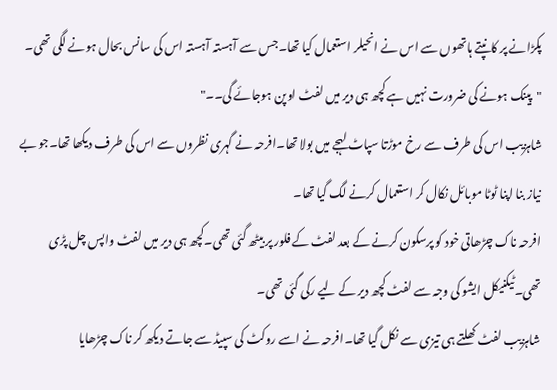پکڑانے پر کانپتے ہاتھوں سے اس نے انحیلر استعمال کیا تھا۔جس سے آہستہ آہستہ اس کی سانس بحال ہونے لگی تھی۔
"پینک ہونے کی ضرورت نہیں ہے کچھ ہی دیر میں لفٹ اوپن ہوجائے گی۔۔"
شاہزیب اس کی طرف سے رخ موڑتا سپاٹ لہجے میں بولا تھا۔افرحہ نے گہری نظروں سے اس کی طرف دیکھا تھا۔جو بے نیاز بنا اپنا ٹوٹا موبائل نکال کر استعمال کرنے لگ گیا تھا۔
افرحہ ناک چڑھاتی خود کو پرسکون کرنے کے بعد لفٹ کے فلور پر بیٹھ گئی تھی۔کچھ ہی دیر میں لفٹ واپس چل پڑی تھی۔ٹیکنیکل ایشو کی وجہ سے لفٹ کچھ دیر کے لیے رکی گئی تھی۔
شاہزیب لفٹ کھلتے ہی تیزی سے نکل گیا تھا۔افرحہ نے اسے روکٹ کی سپیڈ سے جاتے دیکھ کر ناک چڑھایا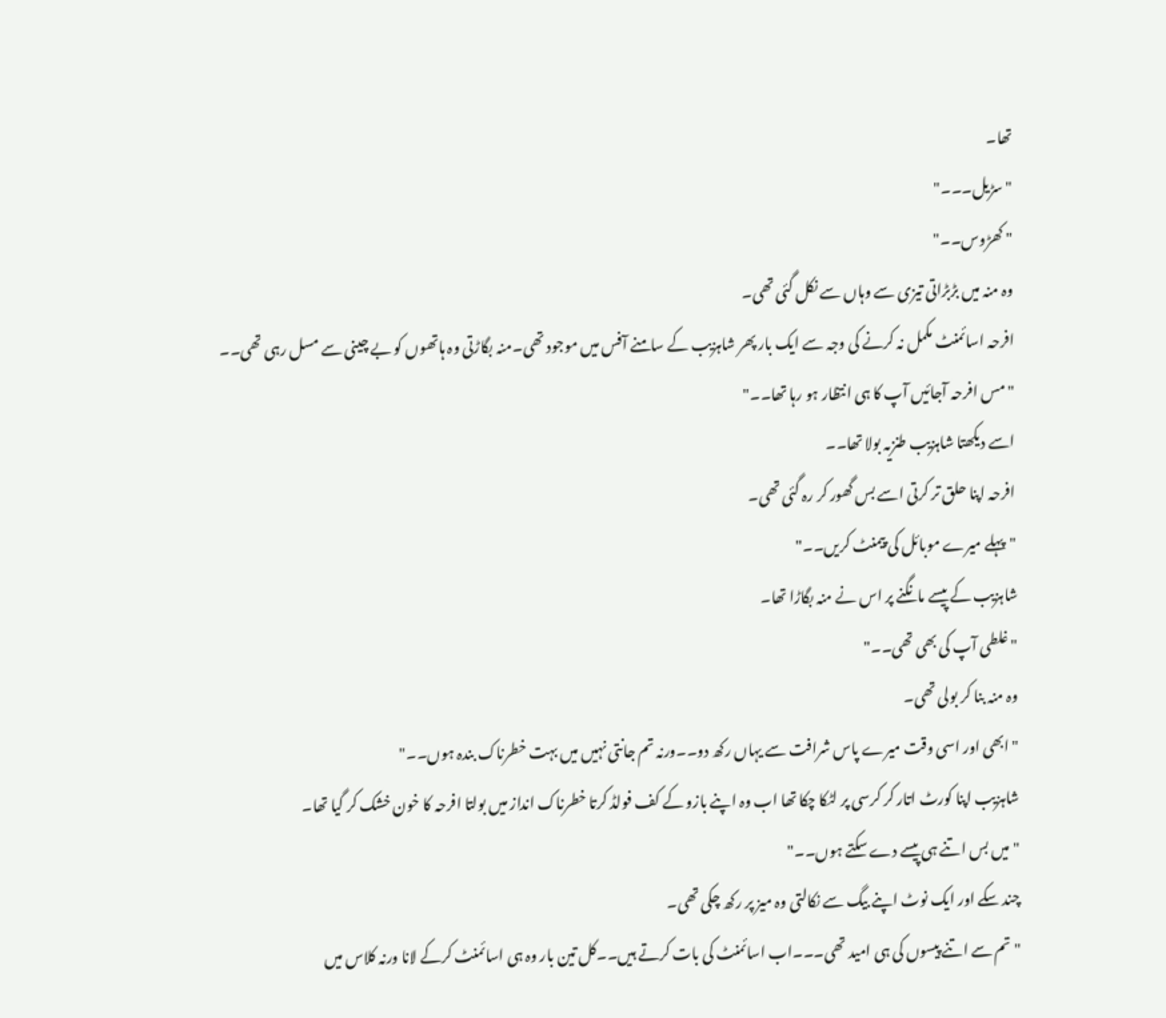تھا۔
"سڑیل۔۔۔"
" کھڑوس۔۔"
وہ منہ میں بڑبڑاتی تیزی سے وہاں سے نکل گئی تھی۔
افرحہ اسائمنٹ مکمل نہ کرنے کی وجہ سے ایک بار پھر شاہزیب کے سامنے آفس میں موجود تھی۔منہ بگاڑتی وہ ہاتھوں کو بے چینی سے مسل رہی تھی۔۔
"مس افرحہ آجائیں آپ کا ہی انتظار ہو رہا تھا۔۔"
اسے دیکھتا شاہزیب طنزیہ بولا تھا۔۔
افرحہ اپنا حلق تر کرتی اسے بس گھور کر رہ گئی تھی۔
"پہلے میرے موبائل کی پیمنٹ کریں۔۔"
شاہزیب کے پیسے مانگنے پر اس نے منہ بگاڑا تھا۔
"غلطی آپ کی بھی تھی۔۔"
وہ منہ بنا کر بولی تھی۔
"ابھی اور اسی وقت میرے پاس شرافت سے یہاں رکھ دو۔۔ورنہ تم جانتی نہیں میں بہت خطرناک بندہ ہوں۔۔"
شاہزیب اپنا کورٹ اتار کر کرسی پر لٹکا چکا تھا اب وہ اپنے بازو کے کف فولڈ کرتا خطرناک انداز میں بولتا افرحہ کا خون خشک کر گیا تھا۔
"میں بس اتنے ہی پیسے دے سکتے ہوں۔۔"
چند سکے اور ایک نوٹ اپنے بیگ سے نکالتی وہ میز پر رکھ چکی تھی۔
"تم سے اتنے پیسوں کی ہی امید تھی۔۔۔اب اسائمنٹ کی بات کرتے ہیں۔۔کل تین بار وہ ہی اسائمنٹ کرکے لانا ورنہ کلاس میں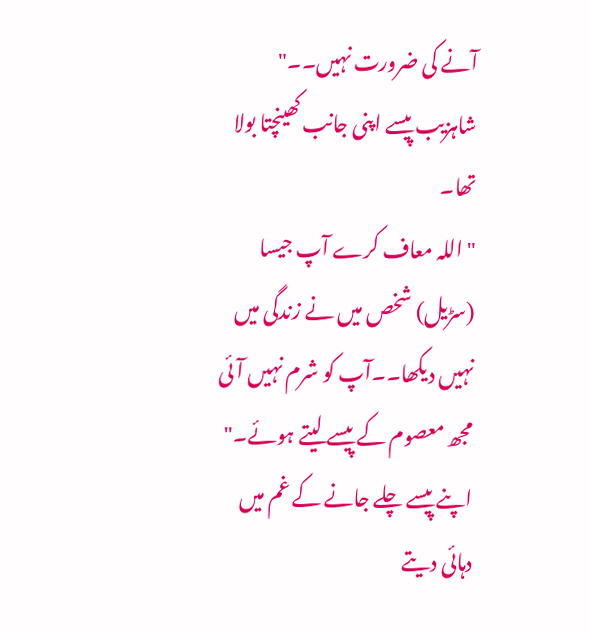آنے کی ضرورت نہیں۔۔"
شاہزیب پیسے اپنی جانب کھینچتا بولا تھا۔
"اللہ معاف کرے آپ جیسا (سڑیل) شخص میں نے زندگی میں نہیں دیکھا۔۔آپ کو شرم نہیں آئی مجھ معصوم کے پیسے لیتے ہوئے۔"
اپنے پیسے چلے جانے کے غم میں دہائی دیتے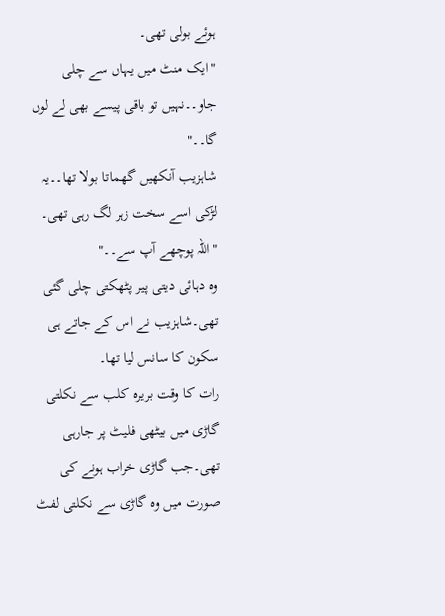ہوئے بولی تھی۔
"ایک منٹ میں یہاں سے چلی جاو۔۔نہیں تو باقی پیسے بھی لے لوں گا۔۔"
شاہزیب آنکھیں گھماتا بولا تھا۔۔یہ لڑکی اسے سخت زہر لگ رہی تھی۔
"اللہ پوچھے آپ سے۔۔"
وہ دہائی دیتی پیر پٹھکتی چلی گئی تھی۔شاہزیب نے اس کے جاتے ہی سکون کا سانس لیا تھا۔
رات کا وقت بریرہ کلب سے نکلتی گاڑی میں بیٹھی فلیٹ پر جارہی تھی۔جب گاڑی خراب ہونے کی صورت میں وہ گاڑی سے نکلتی لفٹ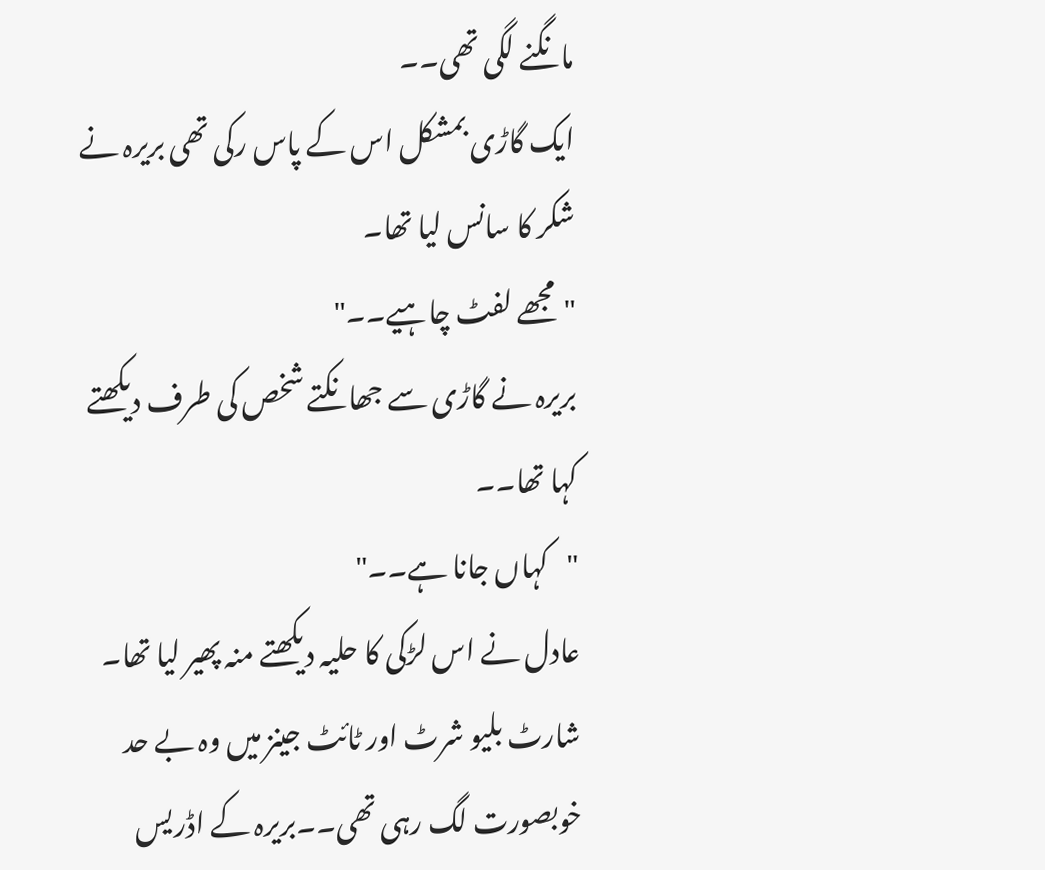مانگنے لگی تھی۔۔
ایک گاڑی بمشکل اس کے پاس رکی تھی بریرہ نے شکر کا سانس لیا تھا۔
"مجھے لفٹ چاہیے۔۔"
بریرہ نے گاڑی سے جھانکتے شخص کی طرف دیکھتے کہا تھا۔۔
"کہاں جانا ہے۔۔"
عادل نے اس لڑکی کا حلیہ دیکھتے منہ پھیر لیا تھا۔ شارٹ بلیو شرٹ اور ٹائٹ جینز میں وہ بے حد خوبصورت لگ رہی تھی۔۔بریرہ کے اڈریس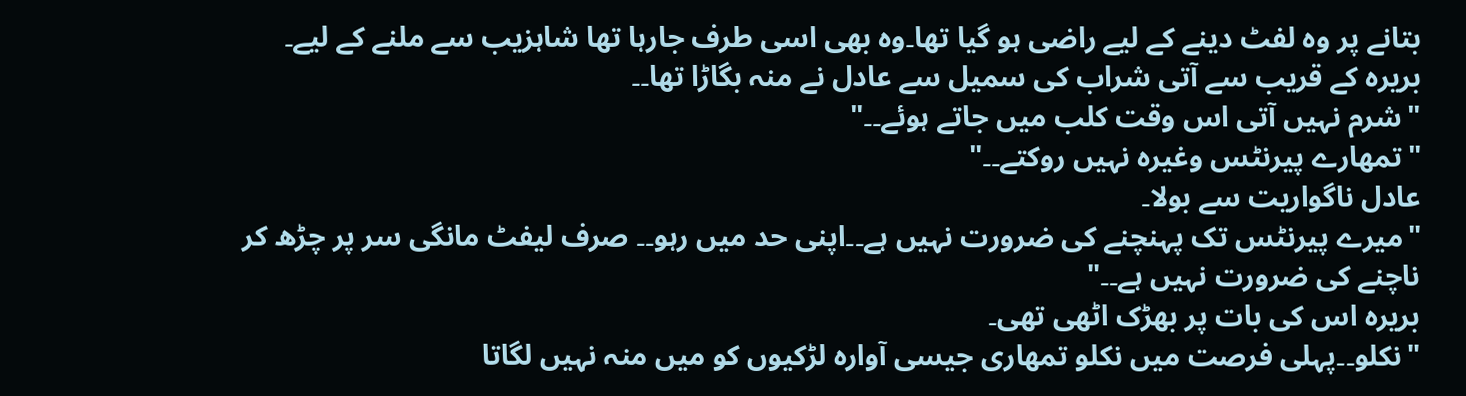بتانے پر وہ لفٹ دینے کے لیے راضی ہو گیا تھا۔وہ بھی اسی طرف جارہا تھا شاہزیب سے ملنے کے لیے۔
بریرہ کے قریب سے آتی شراب کی سمیل سے عادل نے منہ بگاڑا تھا۔۔
"شرم نہیں آتی اس وقت کلب میں جاتے ہوئے۔۔"
"تمھارے پیرنٹس وغیرہ نہیں روکتے۔۔"
عادل ناگواریت سے بولا۔
"میرے پیرنٹس تک پہنچنے کی ضرورت نہیں ہے۔۔اپنی حد میں رہو۔۔ صرف لیفٹ مانگی سر پر چڑھ کر ناچنے کی ضرورت نہیں ہے۔۔"
بریرہ اس کی بات پر بھڑک اٹھی تھی۔
"نکلو۔۔پہلی فرصت میں نکلو تمھاری جیسی آوارہ لڑکیوں کو میں منہ نہیں لگاتا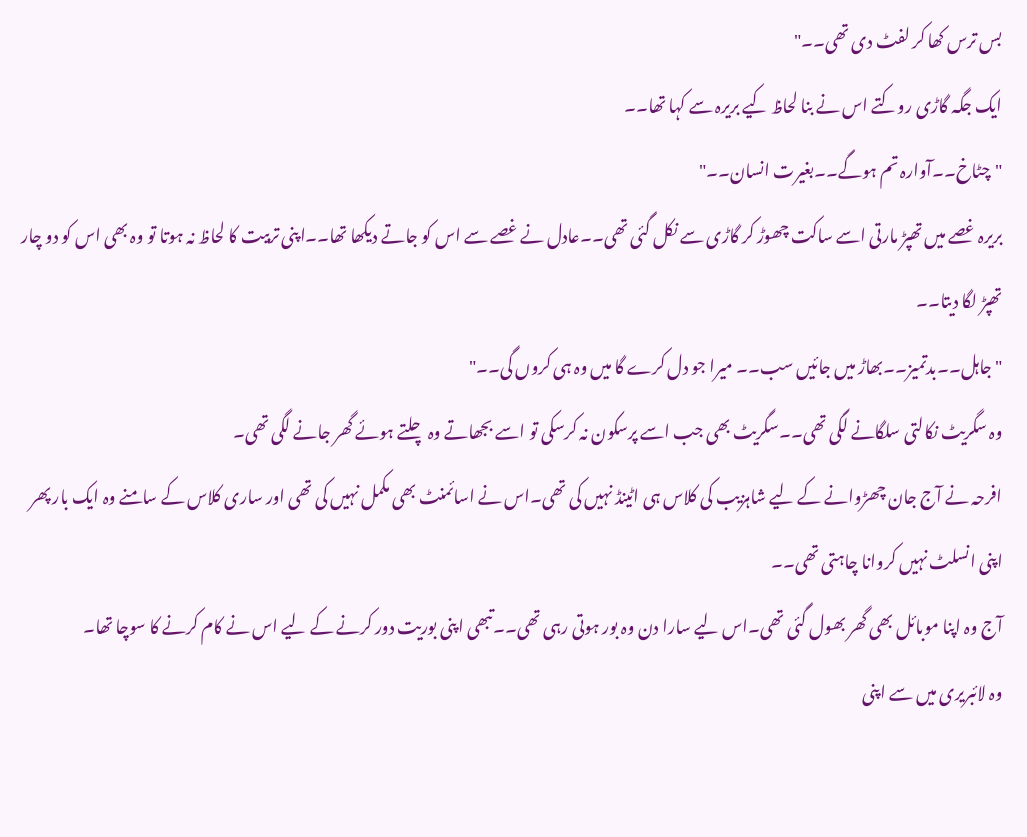بس ترس کھا کر لفٹ دی تھی۔۔"
ایک جگہ گاڑی روکتے اس نے بنا لحاظ کیے بریرہ سے کہا تھا۔۔
"چٹاخ۔۔آوارہ تم ہوگے۔۔بغیرت انسان۔۔"
بریرہ غصے میں تھپڑ مارتی اسے ساکت چھوڑ کر گاڑی سے نکل گئی تھی۔۔عادل نے غصے سے اس کو جاتے دیکھا تھا۔۔اپنی تربیت کا لحاظ نہ ہوتا تو وہ بھی اس کو دو چار تھپڑ لگا دیتا۔۔
"جاہل۔۔بدتمیز۔۔بھاڑ میں جائیں سب۔۔ میرا جو دل کرے گا میں وہ ہی کروں گی۔۔"
وہ سگریٹ نکالتی سلگانے لگی تھی۔۔سگریٹ بھی جب اسے پرسکون نہ کرسکی تو اسے بجھاتے وہ چلتے ہوئے گھر جانے لگی تھی۔
افرحہ نے آج جان چھڑوانے کے لیے شاہزیب کی کلاس ہی اٹینڈ نہیں کی تھی۔اس نے اسائمنٹ بھی مکمل نہیں کی تھی اور ساری کلاس کے سامنے وہ ایک بار پھر اپنی انسلٹ نہیں کروانا چاہتی تھی۔۔
آج وہ اپنا موبائل بھی گھر بھول گئی تھی۔اس لیے سارا دن وہ بور ہوتی رہی تھی۔۔تبھی اپنی بوریت دور کرنے کے لیے اس نے کام کرنے کا سوچا تھا۔
وہ لائبریری میں سے اپنی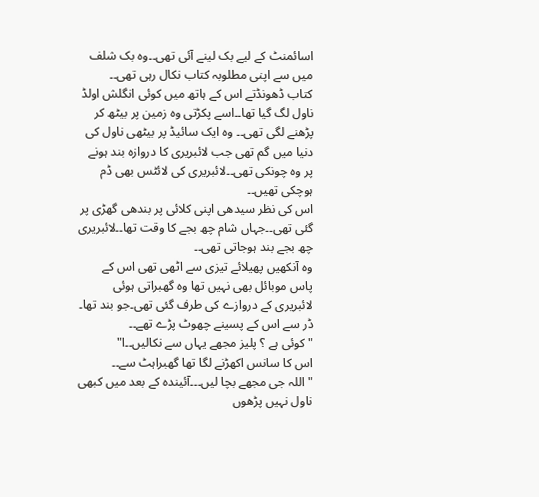اسائمنٹ کے لیے بک لینے آئی تھی۔۔وہ بک شلف میں سے اپنی مطلوبہ کتاب نکال رہی تھی۔۔
کتاب ڈھونڈتے اس کے ہاتھ میں کوئی انگلش اولڈ ناول لگ گیا تھا۔۔اسے پکڑتی وہ زمین پر بیٹھ کر پڑھنے لگی تھی۔۔ وہ ایک سائیڈ پر بیٹھی ناول کی دنیا میں گم تھی جب لائبریری کا دروازہ بند ہونے پر وہ چونکی تھی۔۔لائبریری کی لائٹس بھی ڈم ہوچکی تھیں۔۔
اس کی نظر سیدھی اپنی کلائی پر بندھی گھڑی پر گئی تھی۔۔جہاں شام چھ بجے کا وقت تھا۔۔لائبریری چھ بجے بند ہوجاتی تھی۔۔
وہ آنکھیں پھیلائے تیزی سے اٹھی تھی اس کے پاس موبائل بھی نہیں تھا وہ گھبراتی ہوئی لائبریری کے دروازے کی طرف گئی تھی۔جو بند تھا۔ ڈر سے اس کے پسینے چھوٹ پڑے تھے۔۔
"کوئی ہے ؟ پلیز مجھے یہاں سے نکالیں۔۔ا"
اس کا سانس اکھڑنے لگا تھا گھبراہٹ سے۔۔
"اللہ جی مجھے بچا لیں۔۔۔آئیندہ کے بعد میں کبھی ناول نہیں پڑھوں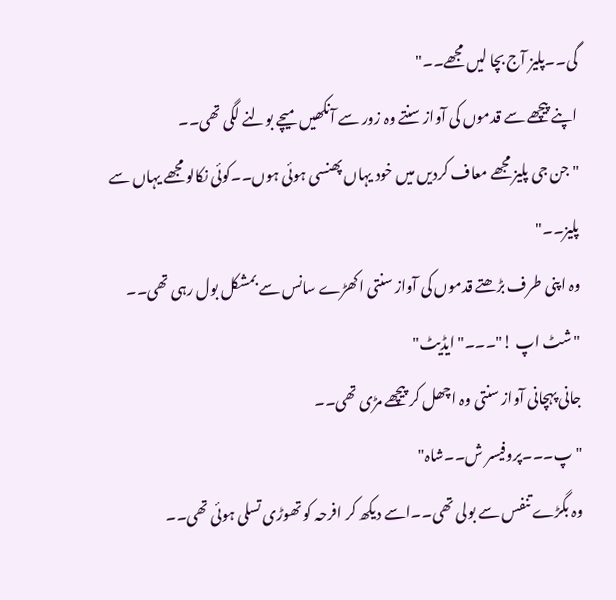گی۔۔پلیز آج بچا لیں مجھے۔۔"
اپنے پیچھے سے قدموں کی آواز سنتے وہ زور سے آنکھیں میچے بولنے لگی تھی۔۔
"جن جی پلیز مجھے معاف کردیں میں خود یہاں پھنسی ہوئی ہوں۔۔کوئی نکالو مجھے یہاں سے پلیز۔۔"
وہ اپنی طرف بڑھتے قدموں کی آواز سنتی اکھڑے سانس سے بمشکل بول رہی تھی۔۔
"شٹ اپ !"۔۔۔"ایڈیٹ"
جانی پہچانی آواز سنتی وہ اچھل کر پیچھے مڑی تھی۔۔
"پ۔۔۔پروفیسر ش۔۔شاہ"
وہ بگڑے تنفس سے بولی تھی۔۔اسے دیکھ کر افرحہ کو تھوڑی تسلی ہوئی تھی۔۔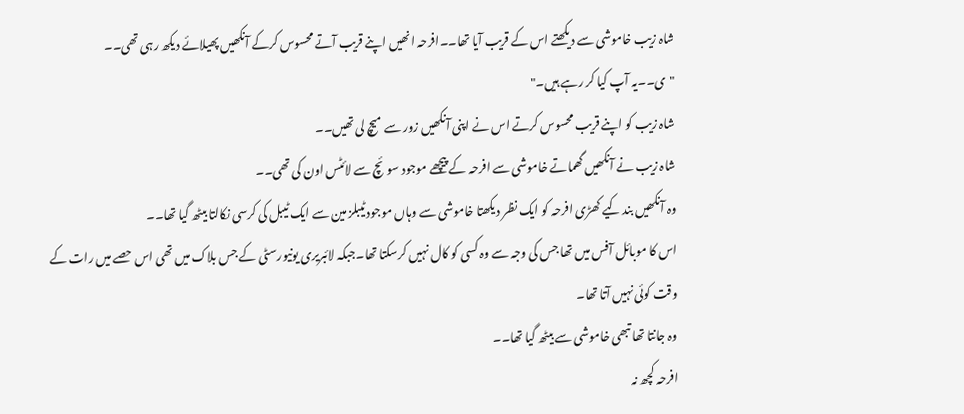شاہ زیب خاموشی سے دیکھتے اس کے قریب آیا تھا۔۔افرحہ انھیں اپنے قریب آتے محسوس کرکے آنکھیں پھیلائے دیکھ رہی تھی۔۔
"ی۔۔یہ آپ کیا کر رہے ہیں۔"
شاہ زیب کو اپنے قریب محسوس کرتے اس نے اپنی آنکھیں زور سے میچ لی تھیں۔۔
شاہ زیب نے آنکھیں گھماتے خاموشی سے افرحہ کے پیچھے موجود سوئچ سے لائٹس اون کی تھی۔۔
وہ آنکھیں بند کیے کھڑی افرحہ کو ایک نظر دیکھتا خاموشی سے وہاں موجود ٹیبلز مین سے ایک ٹیبل کی کرسی نکالتا بیٹھ گیا تھا۔۔
اس کا موبائل آفس میں تھا جس کی وجہ سے وہ کسی کو کال نہیں کرسکتا تھا۔جبکہ لائبریری یونیورسٹی کے جس بلاک میں تھی اس حصے میں رات کے وقت کوئی نہیں آتا تھا۔
وہ جانتا تھا تبھی خاموشی سے بیٹھ گیا تھا۔۔
افرحہ کچھ نہ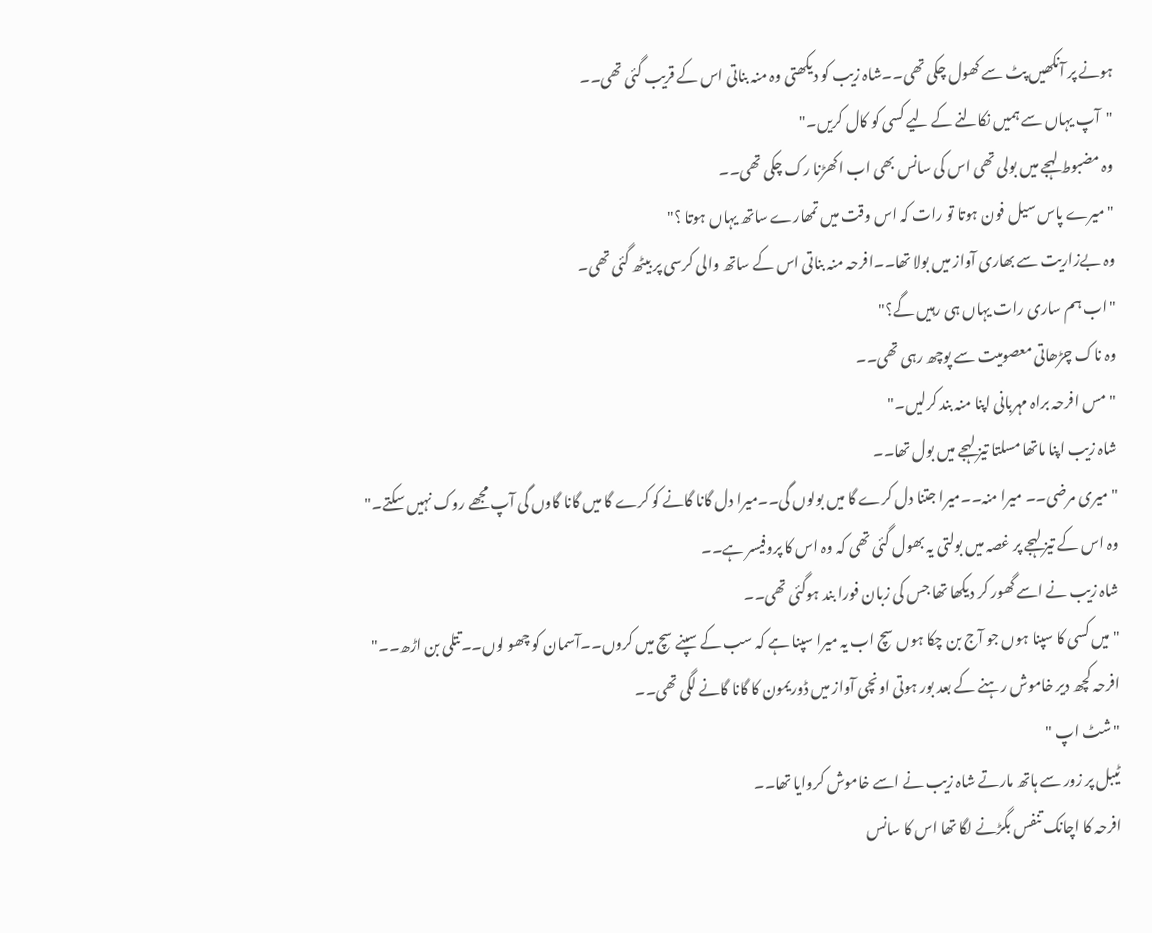ہونے پر آنکھیں پٹ سے کھول چکی تھی۔۔شاہ زیب کو دیکھتی وہ منہ بناتی اس کے قریب گئی تھی۔۔
"آپ یہاں سے ہمیں نکالنے کے لیے کسی کو کال کریں۔"
وہ مضبوط لہجے میں بولی تھی اس کی سانس بھی اب اکھڑنا رک چکی تھی۔۔
"میرے پاس سیل فون ہوتا تو رات کہ اس وقت میں تمھارے ساتھ یہاں ہوتا ؟"
وہ بےزاریت سے بھاری آواز میں بولا تھا۔۔افرحہ منہ بناتی اس کے ساتھ والی کرسی پر بیٹھ گئی تھی۔
"اب ہم ساری رات یہاں ہی رہیں گے؟"
وہ ناک چڑھاتی معصومیت سے پوچھ رہی تھی۔۔
"مس افرحہ براہ مہربانی اپنا منہ بند کرلیں۔"
شاہ زیب اپنا ماتھا مسلتا تیز لہجے میں بول تھا۔۔
"میری مرضی۔۔ میرا منہ۔۔میرا جتنا دل کرے گا میں بولوں گی۔۔میرا دل گانا گانے کو کرے گا میں گانا گاوں گی آپ مجھے روک نہیں سکتے۔"
وہ اس کے تیز لہجے پر غصہ میں بولتی یہ بھول گئی تھی کہ وہ اس کا پروفیسر ہے۔۔
شاہ زیب نے اسے گھور کر دیکھا تھا جس کی زبان فورا بند ہوگئی تھی۔۔
"میں کسی کا سپنا ہوں جو آج بن چکا ہوں سچ اب یہ میرا سپنا ہے کہ سب کے سپنے سچ میں کروں۔۔آسمان کو چھو لوں۔۔تتلی بن اڑھ۔۔"
افرحہ کچھ دیر خاموش رہنے کے بعد بور ہوتی اونچی آواز میں ڈوریمون کا گانا گانے لگی تھی۔۔
"شٹ اپ "
ٹیبل پر زور سے ہاتھ مارتے شاہ زیب نے اسے خاموش کروایا تھا۔۔
افرحہ کا اچانک تنفس بگڑنے لگا تھا اس کا سانس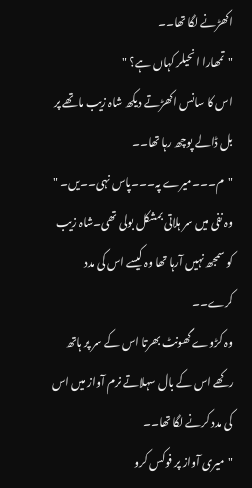اکھڑنے لگا تھا۔۔
"تمھارا انحیلر کہاں ہے؟ "
اس کا سانس اکھڑتے دیکھ شاہ زیب ماتھے پر بل ڈالے پوچھ رہا تھا۔۔
"م۔۔۔میرے پہ۔۔۔پاس نہی۔۔یں۔ "
وہ نفی میں سر ہلاتی بمشکل بولی تھی۔شاہ زیب کو سمجھ نہیں آرہا تھا وہ کیسے اس کی مدد کرے۔۔
وہ کڑوے گھونٹ بھرتا اس کے سر پر ہاتھ رکھے اس کے بال سہلاتے نرم آواز میں اس کی مدد کرنے لگا تھا۔۔
"میری آواز پر فوکس کرو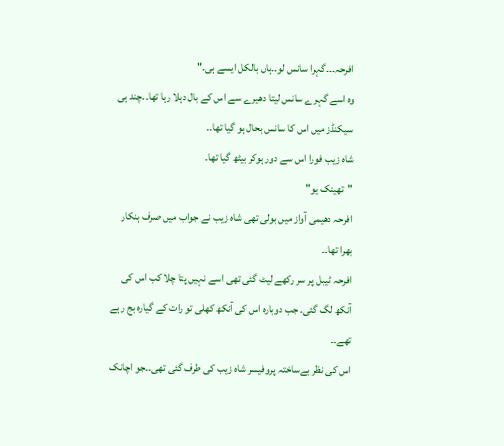افرحہ۔۔۔گہرا سانس لو۔۔ہاں بالکل ایسے ہی۔"
وہ اسے گہرے سانس لیتا دھیرے سے اس کے بال دہلا رہا تھا۔۔چند ہی سیکنڈز میں اس کا سانس بحال ہو گیا تھا۔۔
شاہ زیب فورا اس سے دور ہوکر بیٹھ گیا تھا۔
"تھینک یو"
افرحہ دھیمی آواز میں بولی تھی شاہ زیب نے جواب میں صرف ہنکار بھرا تھا۔۔
افرحہ ٹیبل پر سر رکھے لیٹ گئی تھی اسے نہیں پتا چلا کب اس کی آنکھ لگ گئی۔ جب دوبارہ اس کی آنکھ کھلی تو رات کے گیارہ بج رہے تھے۔۔
اس کی نظر بےساختہ پروفیسر شاہ زیب کی طرف گئی تھی۔۔جو اچانک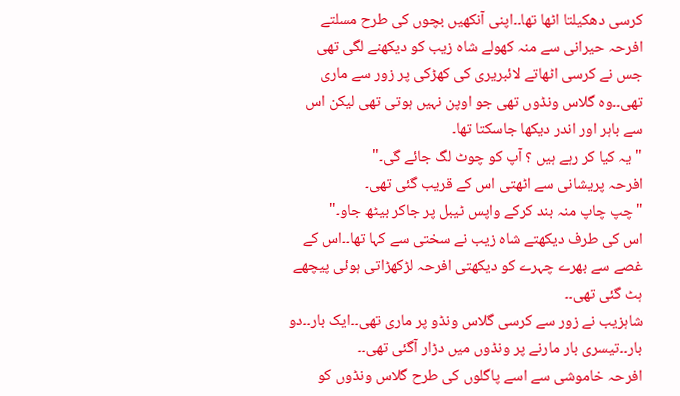کرسی دھکیلتا اٹھا تھا۔۔اپنی آنکھیں بچوں کی طرح مسلتے افرحہ حیرانی سے منہ کھولے شاہ زیب کو دیکھنے لگی تھی جس نے کرسی اٹھاتے لائبریری کی کھڑکی پر زور سے ماری تھی۔۔وہ گلاس ونڈوں تھی جو اوپن نہیں ہوتی تھی لیکن اس سے باہر اور اندر دیکھا جاسکتا تھا۔
"یہ کیا کر رہے ہیں ؟ آپ کو چوٹ لگ جائے گی۔"
افرحہ پریشانی سے اٹھتی اس کے قریب گئی تھی۔
"چپ چاپ منہ بند کرکے واپس ٹیبل پر جاکر بیٹھ جاو۔"
اس کی طرف دیکھتے شاہ زیب نے سختی سے کہا تھا۔۔اس کے غصے سے بھرے چہرے کو دیکھتی افرحہ لڑکھڑاتی ہوئی پیچھے ہٹ گئی تھی۔۔
شاہزیب نے زور سے کرسی گلاس ونڈو پر ماری تھی۔۔ایک بار۔۔دو بار۔۔تیسری بار مارنے پر ونڈوں میں دڑار آگئی تھی۔۔
افرحہ خاموشی سے اسے پاگلوں کی طرح گلاس ونڈوں کو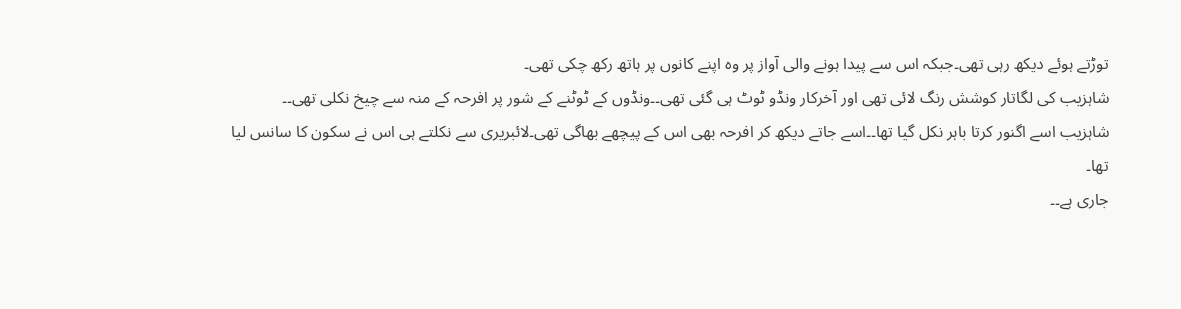توڑتے ہوئے دیکھ رہی تھی۔جبکہ اس سے پیدا ہونے والی آواز پر وہ اپنے کانوں پر ہاتھ رکھ چکی تھی۔
شاہزیب کی لگاتار کوشش رنگ لائی تھی اور آخرکار ونڈو ٹوٹ ہی گئی تھی۔۔ونڈوں کے ٹوٹنے کے شور پر افرحہ کے منہ سے چیخ نکلی تھی۔۔
شاہزیب اسے اگنور کرتا باہر نکل گیا تھا۔۔اسے جاتے دیکھ کر افرحہ بھی اس کے پیچھے بھاگی تھی۔لائبریری سے نکلتے ہی اس نے سکون کا سانس لیا تھا۔
جاری ہے۔۔